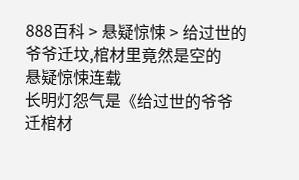888百科 > 悬疑惊悚 > 给过世的爷爷迁坟,棺材里竟然是空的
悬疑惊悚连载
长明灯怨气是《给过世的爷爷迁棺材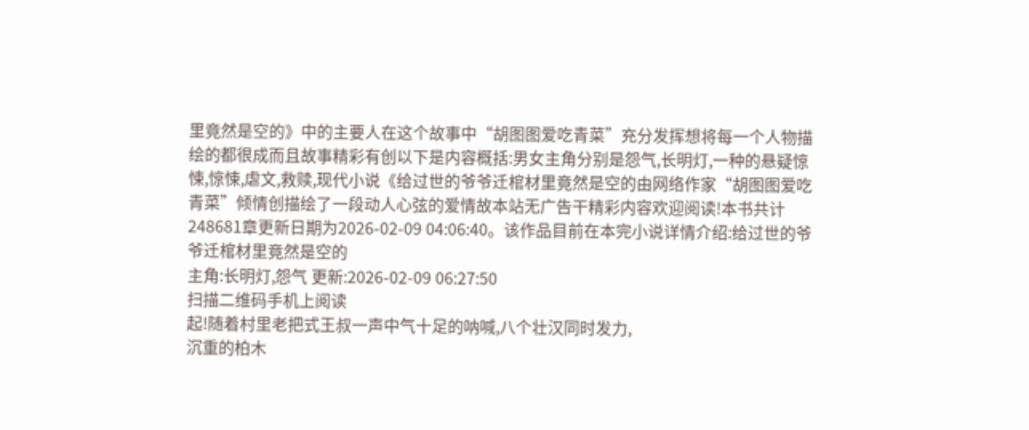里竟然是空的》中的主要人在这个故事中“胡图图爱吃青菜”充分发挥想将每一个人物描绘的都很成而且故事精彩有创以下是内容概括:男女主角分别是怨气,长明灯,一种的悬疑惊悚,惊悚,虐文,救赎,现代小说《给过世的爷爷迁棺材里竟然是空的由网络作家“胡图图爱吃青菜”倾情创描绘了一段动人心弦的爱情故本站无广告干精彩内容欢迎阅读!本书共计248681章更新日期为2026-02-09 04:06:40。该作品目前在本完小说详情介绍:给过世的爷爷迁棺材里竟然是空的
主角:长明灯,怨气 更新:2026-02-09 06:27:50
扫描二维码手机上阅读
起!随着村里老把式王叔一声中气十足的呐喊,八个壮汉同时发力,
沉重的柏木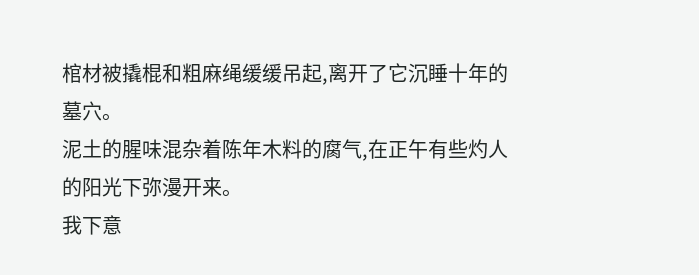棺材被撬棍和粗麻绳缓缓吊起,离开了它沉睡十年的墓穴。
泥土的腥味混杂着陈年木料的腐气,在正午有些灼人的阳光下弥漫开来。
我下意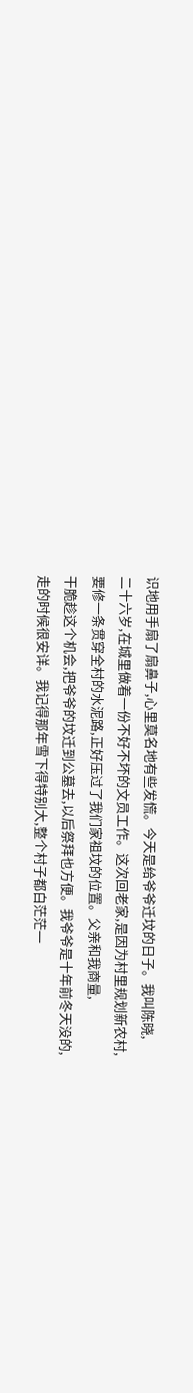识地用手扇了扇鼻子,心里莫名地有些发慌。今天是给爷爷迁坟的日子。我叫陈晓,
二十六岁,在城里做着一份不好不坏的文员工作。这次回老家,是因为村里规划新农村,
要修一条贯穿全村的水泥路,正好压过了我们家祖坟的位置。父亲和我商量,
干脆趁这个机会,把爷爷的坟迁到公墓去,以后祭拜也方便。我爷爷是十年前冬天没的,
走的时候很安详。我记得那年雪下得特别大,整个村子都白茫茫一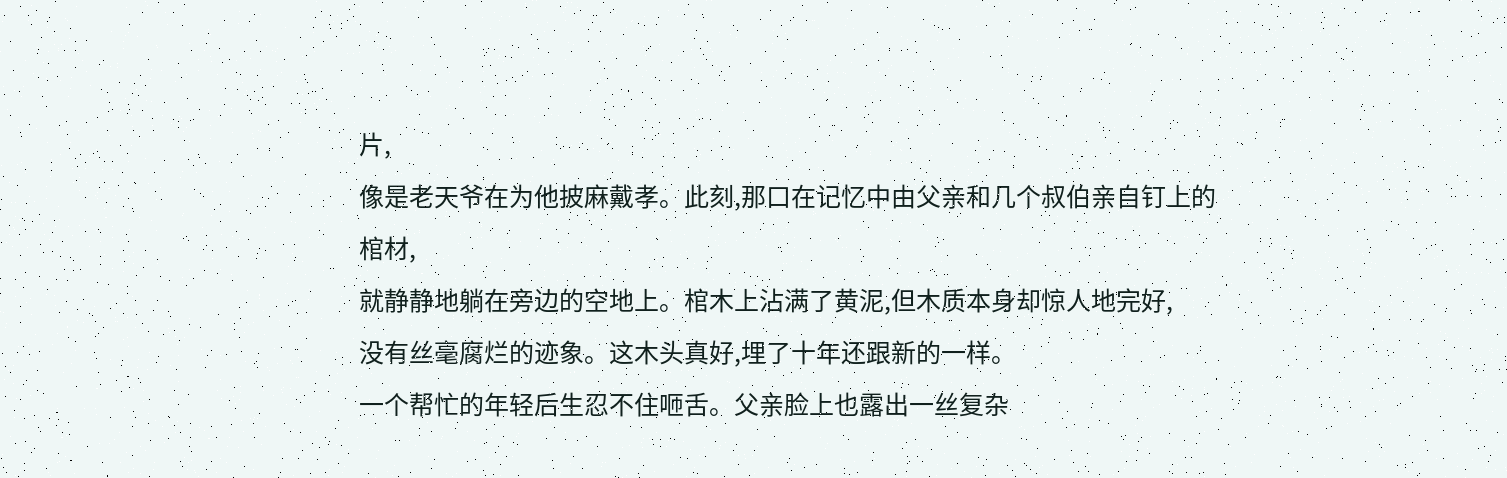片,
像是老天爷在为他披麻戴孝。此刻,那口在记忆中由父亲和几个叔伯亲自钉上的棺材,
就静静地躺在旁边的空地上。棺木上沾满了黄泥,但木质本身却惊人地完好,
没有丝毫腐烂的迹象。这木头真好,埋了十年还跟新的一样。
一个帮忙的年轻后生忍不住咂舌。父亲脸上也露出一丝复杂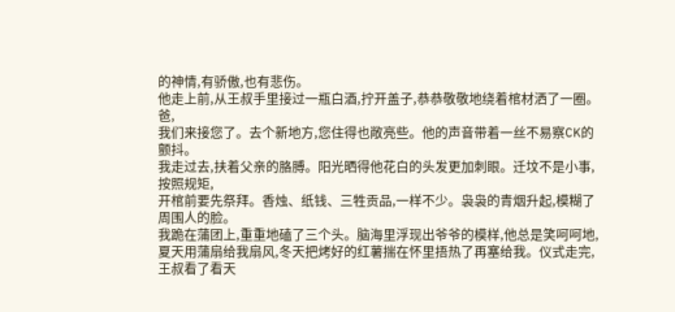的神情,有骄傲,也有悲伤。
他走上前,从王叔手里接过一瓶白酒,拧开盖子,恭恭敬敬地绕着棺材洒了一圈。爸,
我们来接您了。去个新地方,您住得也敞亮些。他的声音带着一丝不易察CK的颤抖。
我走过去,扶着父亲的胳膊。阳光晒得他花白的头发更加刺眼。迁坟不是小事,按照规矩,
开棺前要先祭拜。香烛、纸钱、三牲贡品,一样不少。袅袅的青烟升起,模糊了周围人的脸。
我跪在蒲团上,重重地磕了三个头。脑海里浮现出爷爷的模样,他总是笑呵呵地,
夏天用蒲扇给我扇风,冬天把烤好的红薯揣在怀里捂热了再塞给我。仪式走完,
王叔看了看天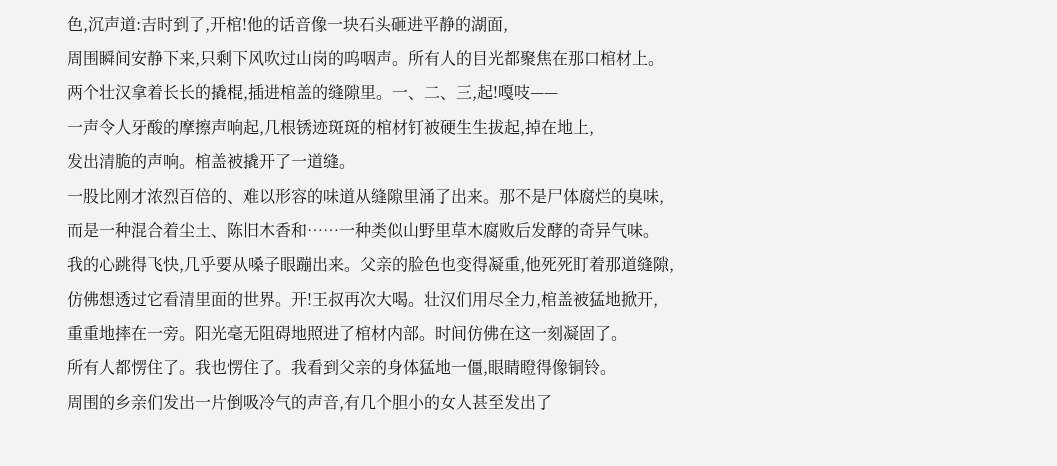色,沉声道:吉时到了,开棺!他的话音像一块石头砸进平静的湖面,
周围瞬间安静下来,只剩下风吹过山岗的呜咽声。所有人的目光都聚焦在那口棺材上。
两个壮汉拿着长长的撬棍,插进棺盖的缝隙里。一、二、三,起!嘎吱——
一声令人牙酸的摩擦声响起,几根锈迹斑斑的棺材钉被硬生生拔起,掉在地上,
发出清脆的声响。棺盖被撬开了一道缝。
一股比刚才浓烈百倍的、难以形容的味道从缝隙里涌了出来。那不是尸体腐烂的臭味,
而是一种混合着尘土、陈旧木香和……一种类似山野里草木腐败后发酵的奇异气味。
我的心跳得飞快,几乎要从嗓子眼蹦出来。父亲的脸色也变得凝重,他死死盯着那道缝隙,
仿佛想透过它看清里面的世界。开!王叔再次大喝。壮汉们用尽全力,棺盖被猛地掀开,
重重地摔在一旁。阳光毫无阻碍地照进了棺材内部。时间仿佛在这一刻凝固了。
所有人都愣住了。我也愣住了。我看到父亲的身体猛地一僵,眼睛瞪得像铜铃。
周围的乡亲们发出一片倒吸冷气的声音,有几个胆小的女人甚至发出了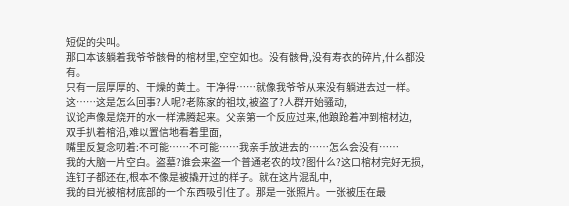短促的尖叫。
那口本该躺着我爷爷骸骨的棺材里,空空如也。没有骸骨,没有寿衣的碎片,什么都没有。
只有一层厚厚的、干燥的黄土。干净得……就像我爷爷从来没有躺进去过一样。
这……这是怎么回事?人呢?老陈家的祖坟,被盗了?人群开始骚动,
议论声像是烧开的水一样沸腾起来。父亲第一个反应过来,他踉跄着冲到棺材边,
双手扒着棺沿,难以置信地看着里面,
嘴里反复念叨着:不可能……不可能……我亲手放进去的……怎么会没有……
我的大脑一片空白。盗墓?谁会来盗一个普通老农的坟?图什么?这口棺材完好无损,
连钉子都还在,根本不像是被撬开过的样子。就在这片混乱中,
我的目光被棺材底部的一个东西吸引住了。那是一张照片。一张被压在最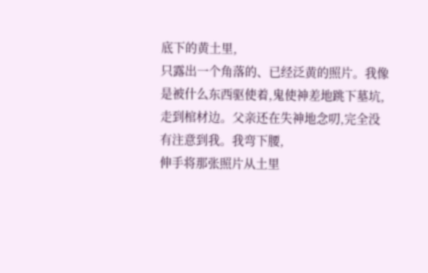底下的黄土里,
只露出一个角落的、已经泛黄的照片。我像是被什么东西驱使着,鬼使神差地跳下墓坑,
走到棺材边。父亲还在失神地念叨,完全没有注意到我。我弯下腰,
伸手将那张照片从土里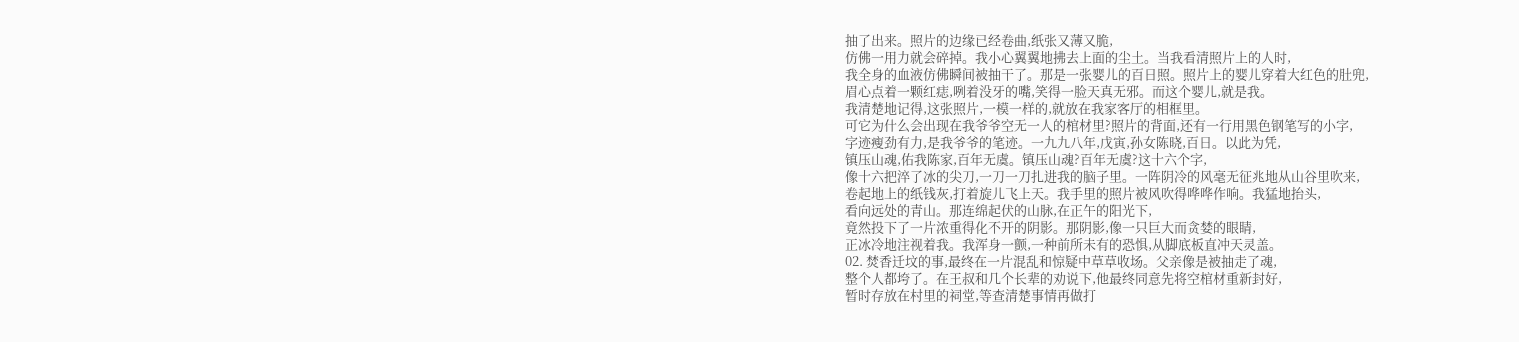抽了出来。照片的边缘已经卷曲,纸张又薄又脆,
仿佛一用力就会碎掉。我小心翼翼地拂去上面的尘土。当我看清照片上的人时,
我全身的血液仿佛瞬间被抽干了。那是一张婴儿的百日照。照片上的婴儿穿着大红色的肚兜,
眉心点着一颗红痣,咧着没牙的嘴,笑得一脸天真无邪。而这个婴儿,就是我。
我清楚地记得,这张照片,一模一样的,就放在我家客厅的相框里。
可它为什么会出现在我爷爷空无一人的棺材里?照片的背面,还有一行用黑色钢笔写的小字,
字迹瘦劲有力,是我爷爷的笔迹。一九九八年,戊寅,孙女陈晓,百日。以此为凭,
镇压山魂,佑我陈家,百年无虞。镇压山魂?百年无虞?这十六个字,
像十六把淬了冰的尖刀,一刀一刀扎进我的脑子里。一阵阴冷的风毫无征兆地从山谷里吹来,
卷起地上的纸钱灰,打着旋儿飞上天。我手里的照片被风吹得哗哗作响。我猛地抬头,
看向远处的青山。那连绵起伏的山脉,在正午的阳光下,
竟然投下了一片浓重得化不开的阴影。那阴影,像一只巨大而贪婪的眼睛,
正冰冷地注视着我。我浑身一颤,一种前所未有的恐惧,从脚底板直冲天灵盖。
02. 焚香迁坟的事,最终在一片混乱和惊疑中草草收场。父亲像是被抽走了魂,
整个人都垮了。在王叔和几个长辈的劝说下,他最终同意先将空棺材重新封好,
暂时存放在村里的祠堂,等查清楚事情再做打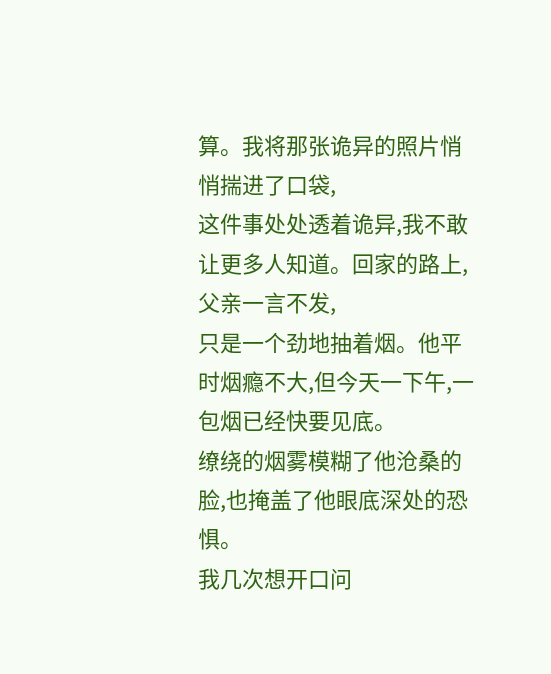算。我将那张诡异的照片悄悄揣进了口袋,
这件事处处透着诡异,我不敢让更多人知道。回家的路上,父亲一言不发,
只是一个劲地抽着烟。他平时烟瘾不大,但今天一下午,一包烟已经快要见底。
缭绕的烟雾模糊了他沧桑的脸,也掩盖了他眼底深处的恐惧。
我几次想开口问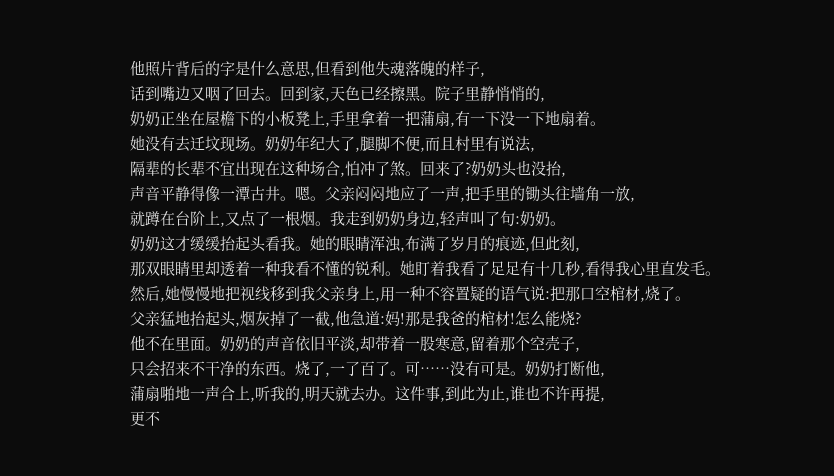他照片背后的字是什么意思,但看到他失魂落魄的样子,
话到嘴边又咽了回去。回到家,天色已经擦黑。院子里静悄悄的,
奶奶正坐在屋檐下的小板凳上,手里拿着一把蒲扇,有一下没一下地扇着。
她没有去迁坟现场。奶奶年纪大了,腿脚不便,而且村里有说法,
隔辈的长辈不宜出现在这种场合,怕冲了煞。回来了?奶奶头也没抬,
声音平静得像一潭古井。嗯。父亲闷闷地应了一声,把手里的锄头往墙角一放,
就蹲在台阶上,又点了一根烟。我走到奶奶身边,轻声叫了句:奶奶。
奶奶这才缓缓抬起头看我。她的眼睛浑浊,布满了岁月的痕迹,但此刻,
那双眼睛里却透着一种我看不懂的锐利。她盯着我看了足足有十几秒,看得我心里直发毛。
然后,她慢慢地把视线移到我父亲身上,用一种不容置疑的语气说:把那口空棺材,烧了。
父亲猛地抬起头,烟灰掉了一截,他急道:妈!那是我爸的棺材!怎么能烧?
他不在里面。奶奶的声音依旧平淡,却带着一股寒意,留着那个空壳子,
只会招来不干净的东西。烧了,一了百了。可……没有可是。奶奶打断他,
蒲扇啪地一声合上,听我的,明天就去办。这件事,到此为止,谁也不许再提,
更不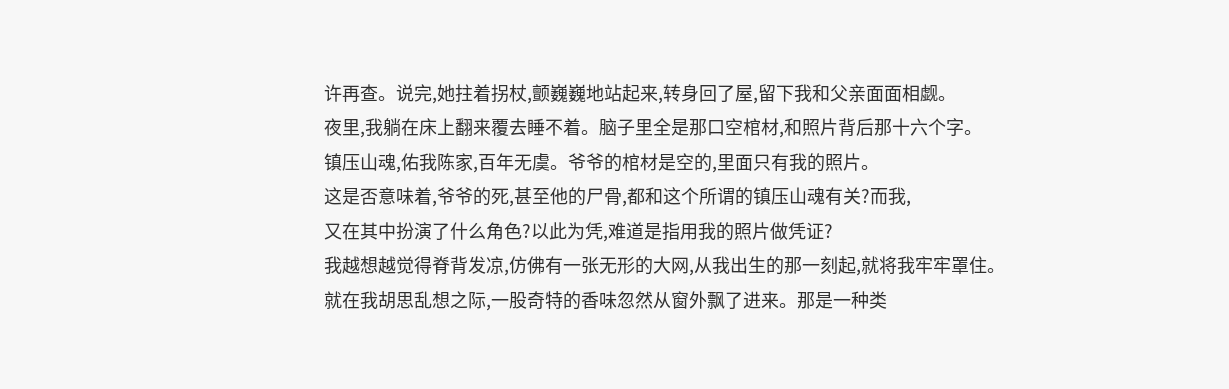许再查。说完,她拄着拐杖,颤巍巍地站起来,转身回了屋,留下我和父亲面面相觑。
夜里,我躺在床上翻来覆去睡不着。脑子里全是那口空棺材,和照片背后那十六个字。
镇压山魂,佑我陈家,百年无虞。爷爷的棺材是空的,里面只有我的照片。
这是否意味着,爷爷的死,甚至他的尸骨,都和这个所谓的镇压山魂有关?而我,
又在其中扮演了什么角色?以此为凭,难道是指用我的照片做凭证?
我越想越觉得脊背发凉,仿佛有一张无形的大网,从我出生的那一刻起,就将我牢牢罩住。
就在我胡思乱想之际,一股奇特的香味忽然从窗外飘了进来。那是一种类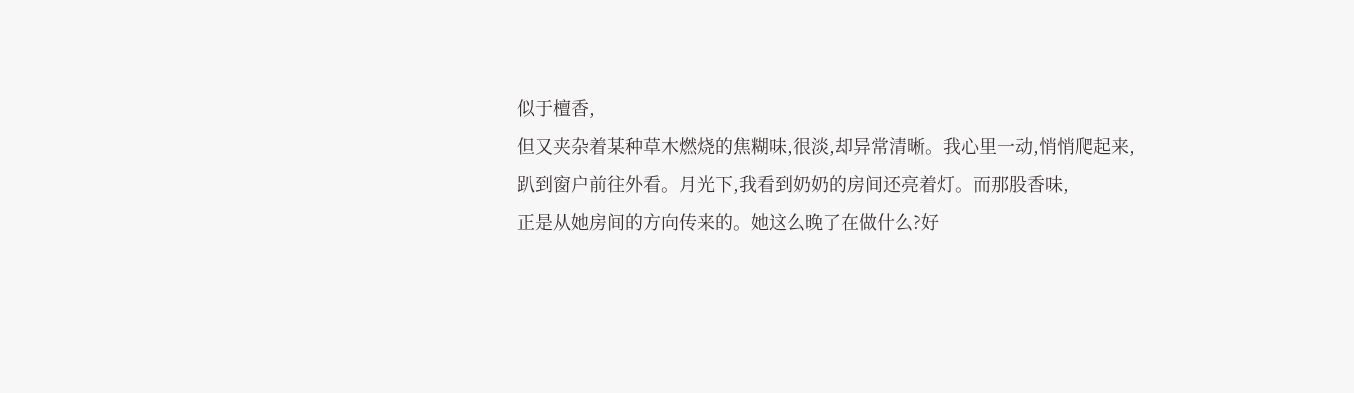似于檀香,
但又夹杂着某种草木燃烧的焦糊味,很淡,却异常清晰。我心里一动,悄悄爬起来,
趴到窗户前往外看。月光下,我看到奶奶的房间还亮着灯。而那股香味,
正是从她房间的方向传来的。她这么晚了在做什么?好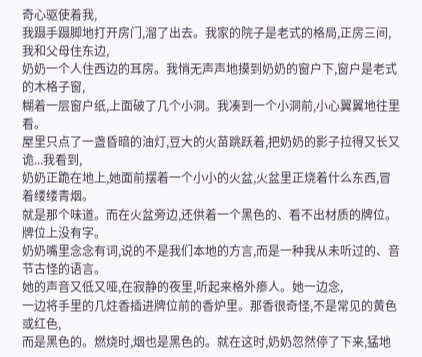奇心驱使着我,
我蹑手蹑脚地打开房门,溜了出去。我家的院子是老式的格局,正房三间,我和父母住东边,
奶奶一个人住西边的耳房。我悄无声声地摸到奶奶的窗户下,窗户是老式的木格子窗,
糊着一层窗户纸,上面破了几个小洞。我凑到一个小洞前,小心翼翼地往里看。
屋里只点了一盏昏暗的油灯,豆大的火苗跳跃着,把奶奶的影子拉得又长又诡...我看到,
奶奶正跪在地上,她面前摆着一个小小的火盆,火盆里正烧着什么东西,冒着缕缕青烟。
就是那个味道。而在火盆旁边,还供着一个黑色的、看不出材质的牌位。牌位上没有字。
奶奶嘴里念念有词,说的不是我们本地的方言,而是一种我从未听过的、音节古怪的语言。
她的声音又低又哑,在寂静的夜里,听起来格外瘆人。她一边念,
一边将手里的几炷香插进牌位前的香炉里。那香很奇怪,不是常见的黄色或红色,
而是黑色的。燃烧时,烟也是黑色的。就在这时,奶奶忽然停了下来,猛地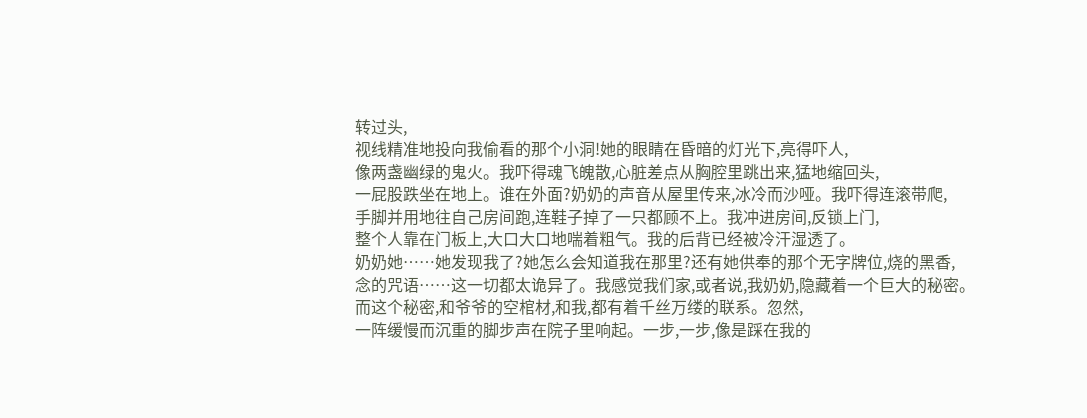转过头,
视线精准地投向我偷看的那个小洞!她的眼睛在昏暗的灯光下,亮得吓人,
像两盏幽绿的鬼火。我吓得魂飞魄散,心脏差点从胸腔里跳出来,猛地缩回头,
一屁股跌坐在地上。谁在外面?奶奶的声音从屋里传来,冰冷而沙哑。我吓得连滚带爬,
手脚并用地往自己房间跑,连鞋子掉了一只都顾不上。我冲进房间,反锁上门,
整个人靠在门板上,大口大口地喘着粗气。我的后背已经被冷汗湿透了。
奶奶她……她发现我了?她怎么会知道我在那里?还有她供奉的那个无字牌位,烧的黑香,
念的咒语……这一切都太诡异了。我感觉我们家,或者说,我奶奶,隐藏着一个巨大的秘密。
而这个秘密,和爷爷的空棺材,和我,都有着千丝万缕的联系。忽然,
一阵缓慢而沉重的脚步声在院子里响起。一步,一步,像是踩在我的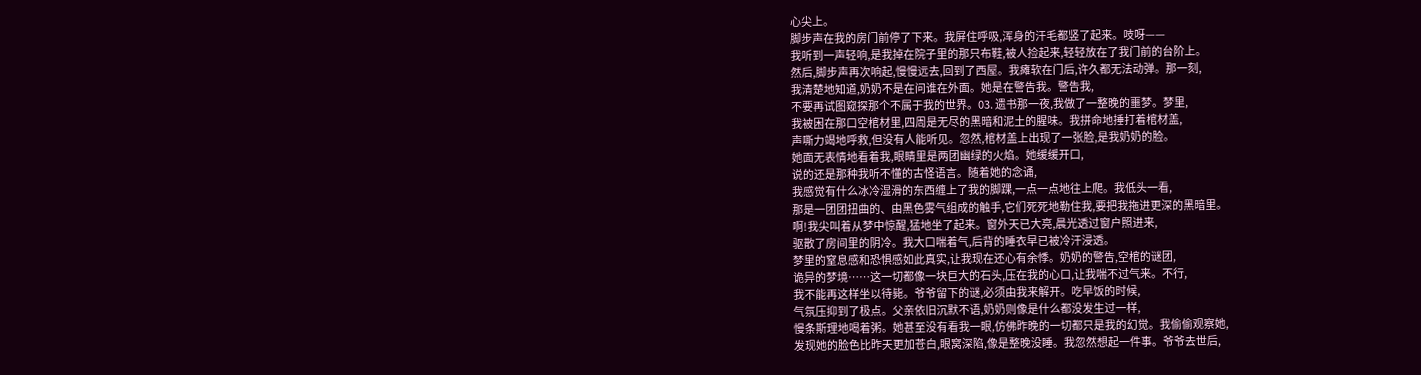心尖上。
脚步声在我的房门前停了下来。我屏住呼吸,浑身的汗毛都竖了起来。吱呀——
我听到一声轻响,是我掉在院子里的那只布鞋,被人捡起来,轻轻放在了我门前的台阶上。
然后,脚步声再次响起,慢慢远去,回到了西屋。我瘫软在门后,许久都无法动弹。那一刻,
我清楚地知道,奶奶不是在问谁在外面。她是在警告我。警告我,
不要再试图窥探那个不属于我的世界。03. 遗书那一夜,我做了一整晚的噩梦。梦里,
我被困在那口空棺材里,四周是无尽的黑暗和泥土的腥味。我拼命地捶打着棺材盖,
声嘶力竭地呼救,但没有人能听见。忽然,棺材盖上出现了一张脸,是我奶奶的脸。
她面无表情地看着我,眼睛里是两团幽绿的火焰。她缓缓开口,
说的还是那种我听不懂的古怪语言。随着她的念诵,
我感觉有什么冰冷湿滑的东西缠上了我的脚踝,一点一点地往上爬。我低头一看,
那是一团团扭曲的、由黑色雾气组成的触手,它们死死地勒住我,要把我拖进更深的黑暗里。
啊!我尖叫着从梦中惊醒,猛地坐了起来。窗外天已大亮,晨光透过窗户照进来,
驱散了房间里的阴冷。我大口喘着气,后背的睡衣早已被冷汗浸透。
梦里的窒息感和恐惧感如此真实,让我现在还心有余悸。奶奶的警告,空棺的谜团,
诡异的梦境……这一切都像一块巨大的石头,压在我的心口,让我喘不过气来。不行,
我不能再这样坐以待毙。爷爷留下的谜,必须由我来解开。吃早饭的时候,
气氛压抑到了极点。父亲依旧沉默不语,奶奶则像是什么都没发生过一样,
慢条斯理地喝着粥。她甚至没有看我一眼,仿佛昨晚的一切都只是我的幻觉。我偷偷观察她,
发现她的脸色比昨天更加苍白,眼窝深陷,像是整晚没睡。我忽然想起一件事。爷爷去世后,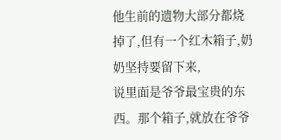他生前的遗物大部分都烧掉了,但有一个红木箱子,奶奶坚持要留下来,
说里面是爷爷最宝贵的东西。那个箱子,就放在爷爷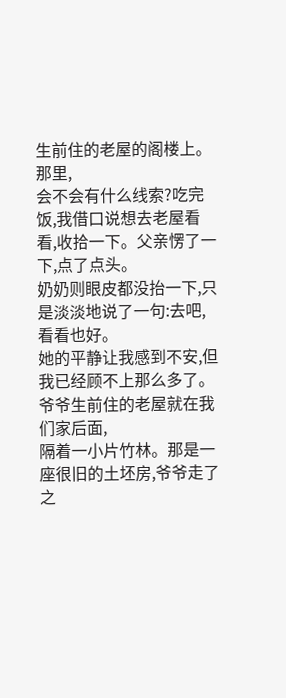生前住的老屋的阁楼上。那里,
会不会有什么线索?吃完饭,我借口说想去老屋看看,收拾一下。父亲愣了一下,点了点头。
奶奶则眼皮都没抬一下,只是淡淡地说了一句:去吧,看看也好。
她的平静让我感到不安,但我已经顾不上那么多了。爷爷生前住的老屋就在我们家后面,
隔着一小片竹林。那是一座很旧的土坯房,爷爷走了之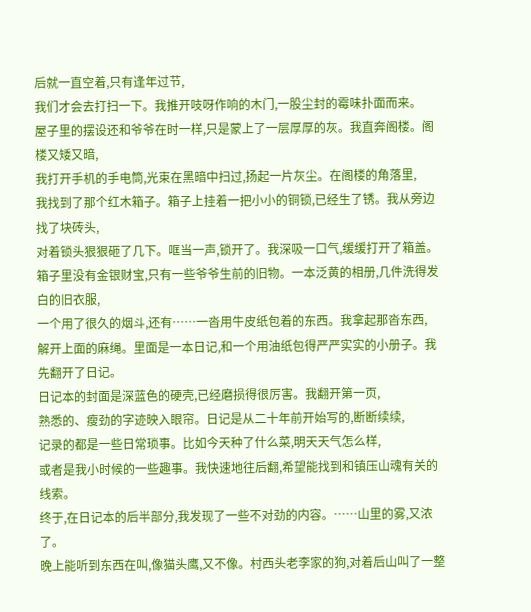后就一直空着,只有逢年过节,
我们才会去打扫一下。我推开吱呀作响的木门,一股尘封的霉味扑面而来。
屋子里的摆设还和爷爷在时一样,只是蒙上了一层厚厚的灰。我直奔阁楼。阁楼又矮又暗,
我打开手机的手电筒,光束在黑暗中扫过,扬起一片灰尘。在阁楼的角落里,
我找到了那个红木箱子。箱子上挂着一把小小的铜锁,已经生了锈。我从旁边找了块砖头,
对着锁头狠狠砸了几下。哐当一声,锁开了。我深吸一口气,缓缓打开了箱盖。
箱子里没有金银财宝,只有一些爷爷生前的旧物。一本泛黄的相册,几件洗得发白的旧衣服,
一个用了很久的烟斗,还有……一沓用牛皮纸包着的东西。我拿起那沓东西,
解开上面的麻绳。里面是一本日记,和一个用油纸包得严严实实的小册子。我先翻开了日记。
日记本的封面是深蓝色的硬壳,已经磨损得很厉害。我翻开第一页,
熟悉的、瘦劲的字迹映入眼帘。日记是从二十年前开始写的,断断续续,
记录的都是一些日常琐事。比如今天种了什么菜,明天天气怎么样,
或者是我小时候的一些趣事。我快速地往后翻,希望能找到和镇压山魂有关的线索。
终于,在日记本的后半部分,我发现了一些不对劲的内容。……山里的雾,又浓了。
晚上能听到东西在叫,像猫头鹰,又不像。村西头老李家的狗,对着后山叫了一整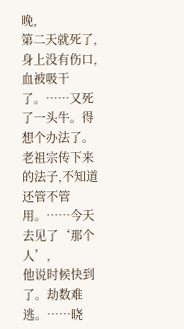晚,
第二天就死了,身上没有伤口,血被吸干了。……又死了一头牛。得想个办法了。
老祖宗传下来的法子,不知道还管不管用。……今天去见了‘那个人’,
他说时候快到了。劫数难逃。……晓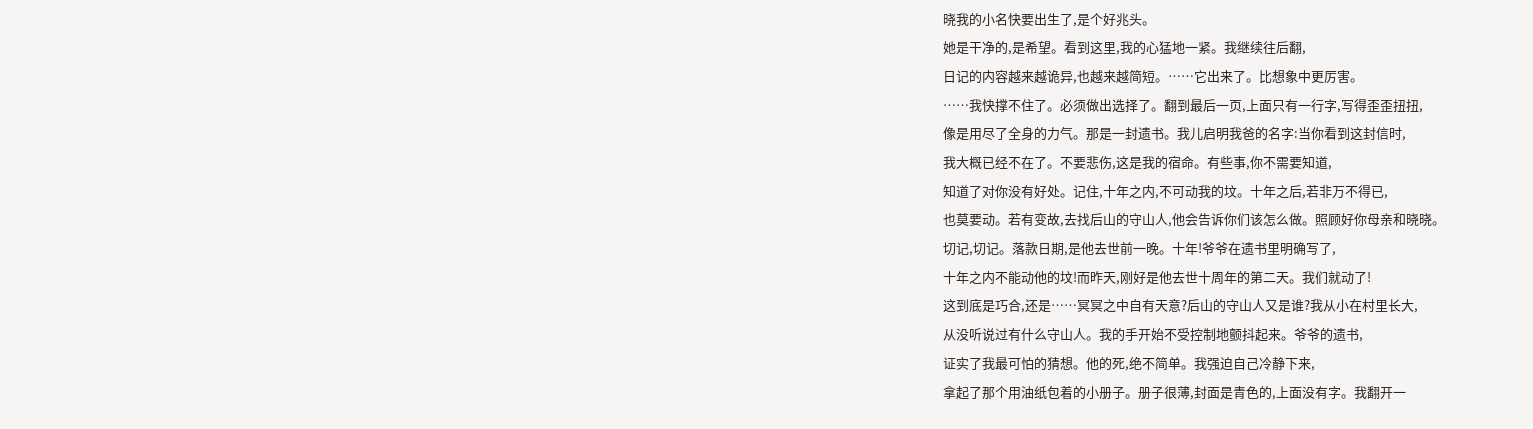晓我的小名快要出生了,是个好兆头。
她是干净的,是希望。看到这里,我的心猛地一紧。我继续往后翻,
日记的内容越来越诡异,也越来越简短。……它出来了。比想象中更厉害。
……我快撑不住了。必须做出选择了。翻到最后一页,上面只有一行字,写得歪歪扭扭,
像是用尽了全身的力气。那是一封遗书。我儿启明我爸的名字:当你看到这封信时,
我大概已经不在了。不要悲伤,这是我的宿命。有些事,你不需要知道,
知道了对你没有好处。记住,十年之内,不可动我的坟。十年之后,若非万不得已,
也莫要动。若有变故,去找后山的守山人,他会告诉你们该怎么做。照顾好你母亲和晓晓。
切记,切记。落款日期,是他去世前一晚。十年!爷爷在遗书里明确写了,
十年之内不能动他的坟!而昨天,刚好是他去世十周年的第二天。我们就动了!
这到底是巧合,还是……冥冥之中自有天意?后山的守山人又是谁?我从小在村里长大,
从没听说过有什么守山人。我的手开始不受控制地颤抖起来。爷爷的遗书,
证实了我最可怕的猜想。他的死,绝不简单。我强迫自己冷静下来,
拿起了那个用油纸包着的小册子。册子很薄,封面是青色的,上面没有字。我翻开一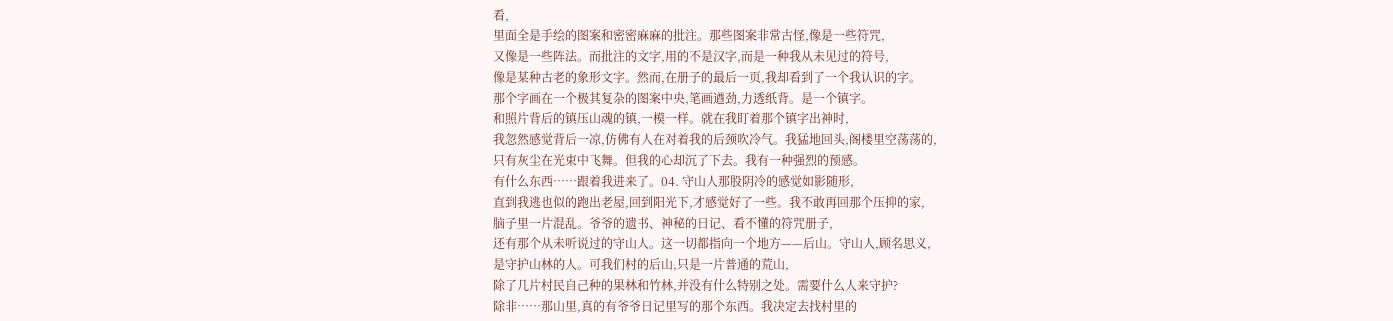看,
里面全是手绘的图案和密密麻麻的批注。那些图案非常古怪,像是一些符咒,
又像是一些阵法。而批注的文字,用的不是汉字,而是一种我从未见过的符号,
像是某种古老的象形文字。然而,在册子的最后一页,我却看到了一个我认识的字。
那个字画在一个极其复杂的图案中央,笔画遒劲,力透纸背。是一个镇字。
和照片背后的镇压山魂的镇,一模一样。就在我盯着那个镇字出神时,
我忽然感觉背后一凉,仿佛有人在对着我的后颈吹冷气。我猛地回头,阁楼里空荡荡的,
只有灰尘在光束中飞舞。但我的心却沉了下去。我有一种强烈的预感。
有什么东西……跟着我进来了。04. 守山人那股阴冷的感觉如影随形,
直到我逃也似的跑出老屋,回到阳光下,才感觉好了一些。我不敢再回那个压抑的家,
脑子里一片混乱。爷爷的遗书、神秘的日记、看不懂的符咒册子,
还有那个从未听说过的守山人。这一切都指向一个地方——后山。守山人,顾名思义,
是守护山林的人。可我们村的后山,只是一片普通的荒山,
除了几片村民自己种的果林和竹林,并没有什么特别之处。需要什么人来守护?
除非……那山里,真的有爷爷日记里写的那个东西。我决定去找村里的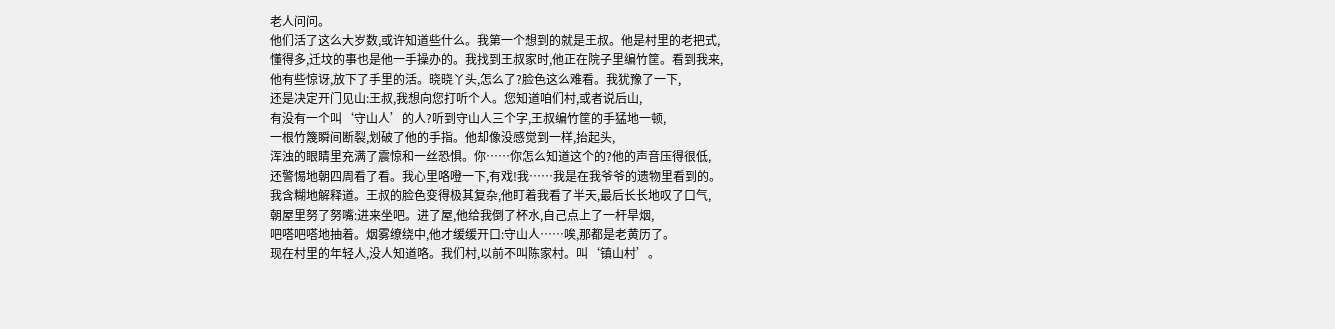老人问问。
他们活了这么大岁数,或许知道些什么。我第一个想到的就是王叔。他是村里的老把式,
懂得多,迁坟的事也是他一手操办的。我找到王叔家时,他正在院子里编竹筐。看到我来,
他有些惊讶,放下了手里的活。晓晓丫头,怎么了?脸色这么难看。我犹豫了一下,
还是决定开门见山:王叔,我想向您打听个人。您知道咱们村,或者说后山,
有没有一个叫‘守山人’的人?听到守山人三个字,王叔编竹筐的手猛地一顿,
一根竹篾瞬间断裂,划破了他的手指。他却像没感觉到一样,抬起头,
浑浊的眼睛里充满了震惊和一丝恐惧。你……你怎么知道这个的?他的声音压得很低,
还警惕地朝四周看了看。我心里咯噔一下,有戏!我……我是在我爷爷的遗物里看到的。
我含糊地解释道。王叔的脸色变得极其复杂,他盯着我看了半天,最后长长地叹了口气,
朝屋里努了努嘴:进来坐吧。进了屋,他给我倒了杯水,自己点上了一杆旱烟,
吧嗒吧嗒地抽着。烟雾缭绕中,他才缓缓开口:守山人……唉,那都是老黄历了。
现在村里的年轻人,没人知道咯。我们村,以前不叫陈家村。叫‘镇山村’。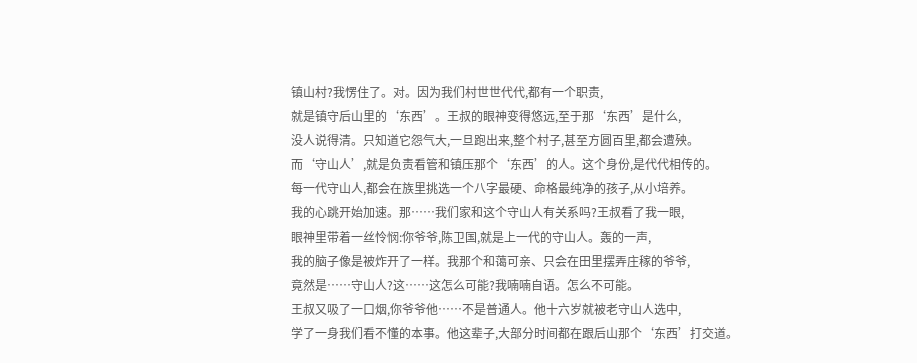镇山村?我愣住了。对。因为我们村世世代代,都有一个职责,
就是镇守后山里的‘东西’。王叔的眼神变得悠远,至于那‘东西’是什么,
没人说得清。只知道它怨气大,一旦跑出来,整个村子,甚至方圆百里,都会遭殃。
而‘守山人’,就是负责看管和镇压那个‘东西’的人。这个身份,是代代相传的。
每一代守山人,都会在族里挑选一个八字最硬、命格最纯净的孩子,从小培养。
我的心跳开始加速。那……我们家和这个守山人有关系吗?王叔看了我一眼,
眼神里带着一丝怜悯:你爷爷,陈卫国,就是上一代的守山人。轰的一声,
我的脑子像是被炸开了一样。我那个和蔼可亲、只会在田里摆弄庄稼的爷爷,
竟然是……守山人?这……这怎么可能?我喃喃自语。怎么不可能。
王叔又吸了一口烟,你爷爷他……不是普通人。他十六岁就被老守山人选中,
学了一身我们看不懂的本事。他这辈子,大部分时间都在跟后山那个‘东西’打交道。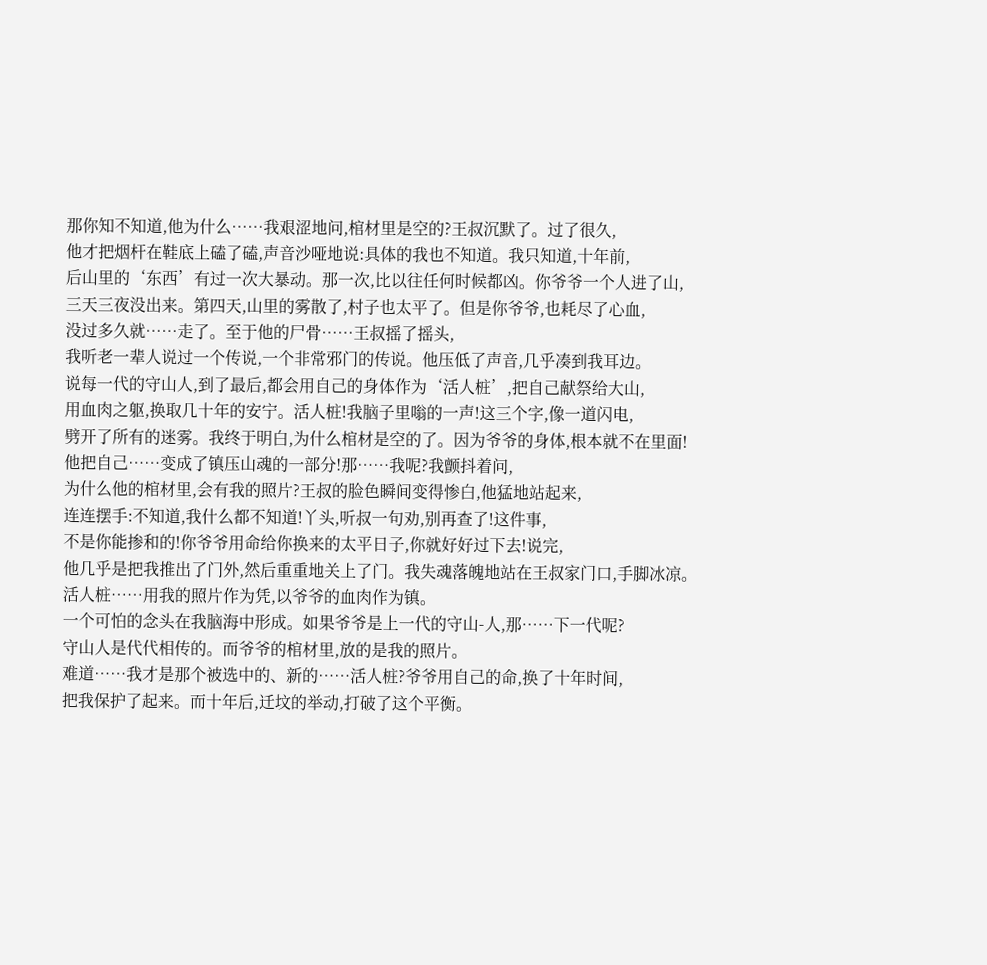那你知不知道,他为什么……我艰涩地问,棺材里是空的?王叔沉默了。过了很久,
他才把烟杆在鞋底上磕了磕,声音沙哑地说:具体的我也不知道。我只知道,十年前,
后山里的‘东西’有过一次大暴动。那一次,比以往任何时候都凶。你爷爷一个人进了山,
三天三夜没出来。第四天,山里的雾散了,村子也太平了。但是你爷爷,也耗尽了心血,
没过多久就……走了。至于他的尸骨……王叔摇了摇头,
我听老一辈人说过一个传说,一个非常邪门的传说。他压低了声音,几乎凑到我耳边。
说每一代的守山人,到了最后,都会用自己的身体作为‘活人桩’,把自己献祭给大山,
用血肉之躯,换取几十年的安宁。活人桩!我脑子里嗡的一声!这三个字,像一道闪电,
劈开了所有的迷雾。我终于明白,为什么棺材是空的了。因为爷爷的身体,根本就不在里面!
他把自己……变成了镇压山魂的一部分!那……我呢?我颤抖着问,
为什么他的棺材里,会有我的照片?王叔的脸色瞬间变得惨白,他猛地站起来,
连连摆手:不知道,我什么都不知道!丫头,听叔一句劝,别再查了!这件事,
不是你能掺和的!你爷爷用命给你换来的太平日子,你就好好过下去!说完,
他几乎是把我推出了门外,然后重重地关上了门。我失魂落魄地站在王叔家门口,手脚冰凉。
活人桩……用我的照片作为凭,以爷爷的血肉作为镇。
一个可怕的念头在我脑海中形成。如果爷爷是上一代的守山-人,那……下一代呢?
守山人是代代相传的。而爷爷的棺材里,放的是我的照片。
难道……我才是那个被选中的、新的……活人桩?爷爷用自己的命,换了十年时间,
把我保护了起来。而十年后,迁坟的举动,打破了这个平衡。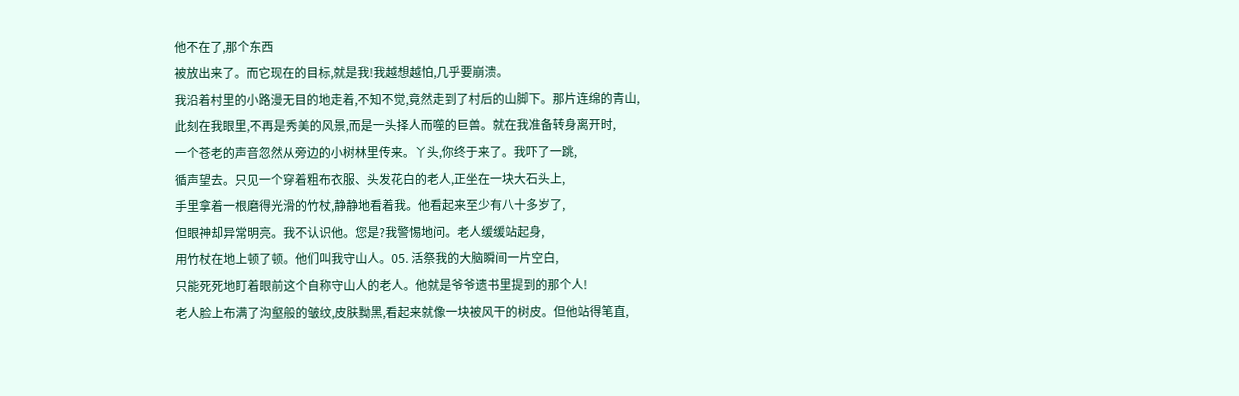他不在了,那个东西
被放出来了。而它现在的目标,就是我!我越想越怕,几乎要崩溃。
我沿着村里的小路漫无目的地走着,不知不觉,竟然走到了村后的山脚下。那片连绵的青山,
此刻在我眼里,不再是秀美的风景,而是一头择人而噬的巨兽。就在我准备转身离开时,
一个苍老的声音忽然从旁边的小树林里传来。丫头,你终于来了。我吓了一跳,
循声望去。只见一个穿着粗布衣服、头发花白的老人,正坐在一块大石头上,
手里拿着一根磨得光滑的竹杖,静静地看着我。他看起来至少有八十多岁了,
但眼神却异常明亮。我不认识他。您是?我警惕地问。老人缓缓站起身,
用竹杖在地上顿了顿。他们叫我守山人。05. 活祭我的大脑瞬间一片空白,
只能死死地盯着眼前这个自称守山人的老人。他就是爷爷遗书里提到的那个人!
老人脸上布满了沟壑般的皱纹,皮肤黝黑,看起来就像一块被风干的树皮。但他站得笔直,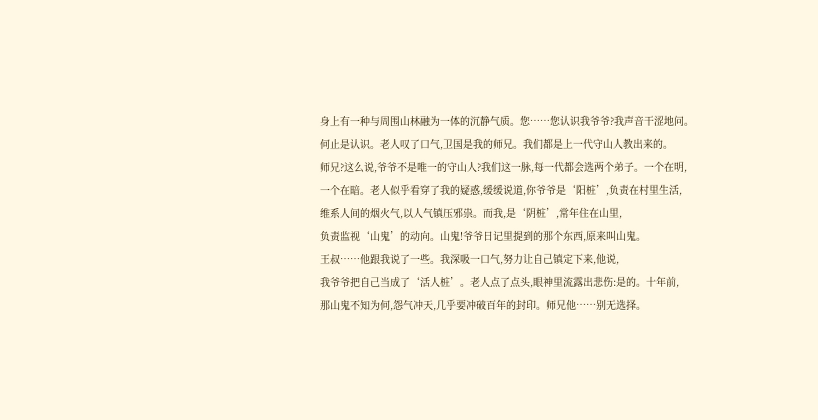身上有一种与周围山林融为一体的沉静气质。您……您认识我爷爷?我声音干涩地问。
何止是认识。老人叹了口气,卫国是我的师兄。我们都是上一代守山人教出来的。
师兄?这么说,爷爷不是唯一的守山人?我们这一脉,每一代都会选两个弟子。一个在明,
一个在暗。老人似乎看穿了我的疑惑,缓缓说道,你爷爷是‘阳桩’,负责在村里生活,
维系人间的烟火气,以人气镇压邪祟。而我,是‘阴桩’,常年住在山里,
负责监视‘山鬼’的动向。山鬼!爷爷日记里提到的那个东西,原来叫山鬼。
王叔……他跟我说了一些。我深吸一口气,努力让自己镇定下来,他说,
我爷爷把自己当成了‘活人桩’。老人点了点头,眼神里流露出悲伤:是的。十年前,
那山鬼不知为何,怨气冲天,几乎要冲破百年的封印。师兄他……别无选择。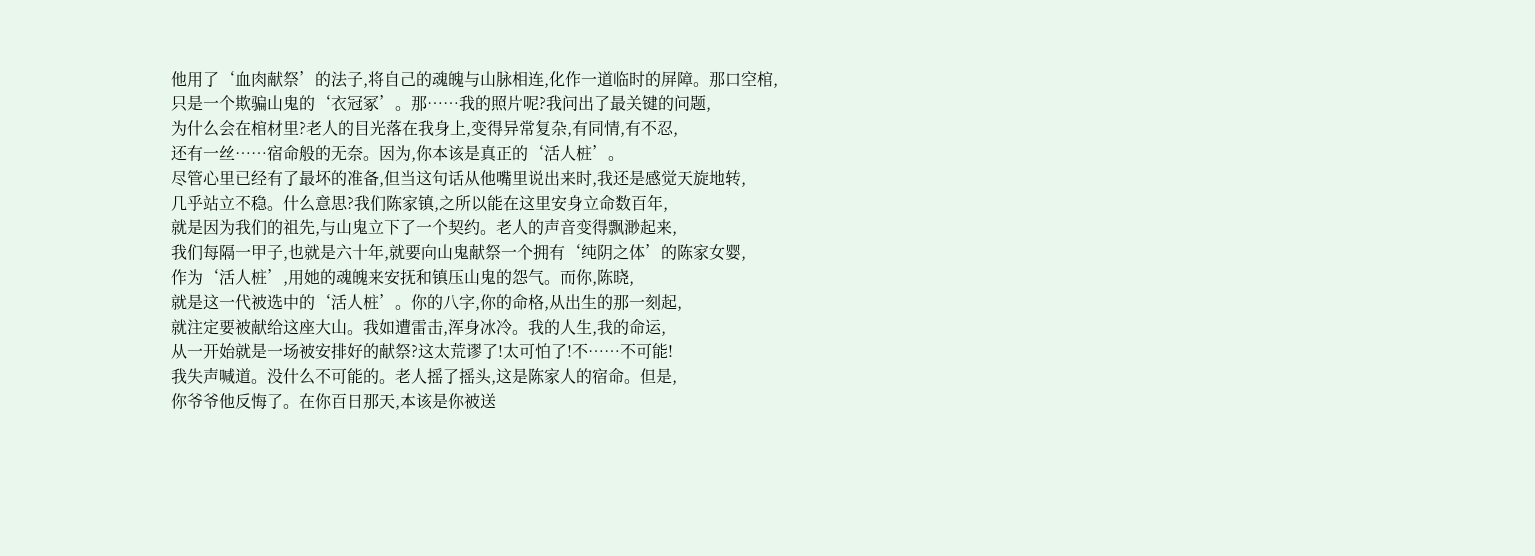他用了‘血肉献祭’的法子,将自己的魂魄与山脉相连,化作一道临时的屏障。那口空棺,
只是一个欺骗山鬼的‘衣冠冢’。那……我的照片呢?我问出了最关键的问题,
为什么会在棺材里?老人的目光落在我身上,变得异常复杂,有同情,有不忍,
还有一丝……宿命般的无奈。因为,你本该是真正的‘活人桩’。
尽管心里已经有了最坏的准备,但当这句话从他嘴里说出来时,我还是感觉天旋地转,
几乎站立不稳。什么意思?我们陈家镇,之所以能在这里安身立命数百年,
就是因为我们的祖先,与山鬼立下了一个契约。老人的声音变得飘渺起来,
我们每隔一甲子,也就是六十年,就要向山鬼献祭一个拥有‘纯阴之体’的陈家女婴,
作为‘活人桩’,用她的魂魄来安抚和镇压山鬼的怨气。而你,陈晓,
就是这一代被选中的‘活人桩’。你的八字,你的命格,从出生的那一刻起,
就注定要被献给这座大山。我如遭雷击,浑身冰冷。我的人生,我的命运,
从一开始就是一场被安排好的献祭?这太荒谬了!太可怕了!不……不可能!
我失声喊道。没什么不可能的。老人摇了摇头,这是陈家人的宿命。但是,
你爷爷他反悔了。在你百日那天,本该是你被送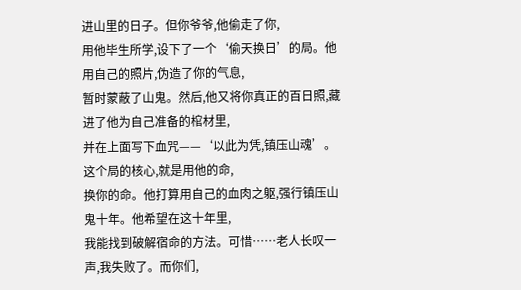进山里的日子。但你爷爷,他偷走了你,
用他毕生所学,设下了一个‘偷天换日’的局。他用自己的照片,伪造了你的气息,
暂时蒙蔽了山鬼。然后,他又将你真正的百日照,藏进了他为自己准备的棺材里,
并在上面写下血咒——‘以此为凭,镇压山魂’。这个局的核心,就是用他的命,
换你的命。他打算用自己的血肉之躯,强行镇压山鬼十年。他希望在这十年里,
我能找到破解宿命的方法。可惜……老人长叹一声,我失败了。而你们,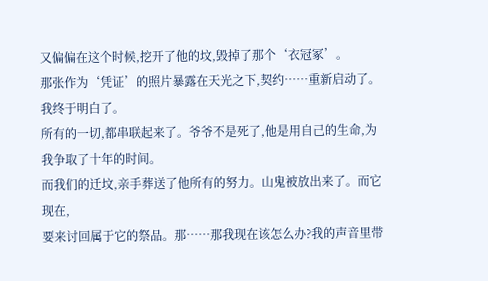又偏偏在这个时候,挖开了他的坟,毁掉了那个‘衣冠冢’。
那张作为‘凭证’的照片暴露在天光之下,契约……重新启动了。我终于明白了。
所有的一切,都串联起来了。爷爷不是死了,他是用自己的生命,为我争取了十年的时间。
而我们的迁坟,亲手葬送了他所有的努力。山鬼被放出来了。而它现在,
要来讨回属于它的祭品。那……那我现在该怎么办?我的声音里带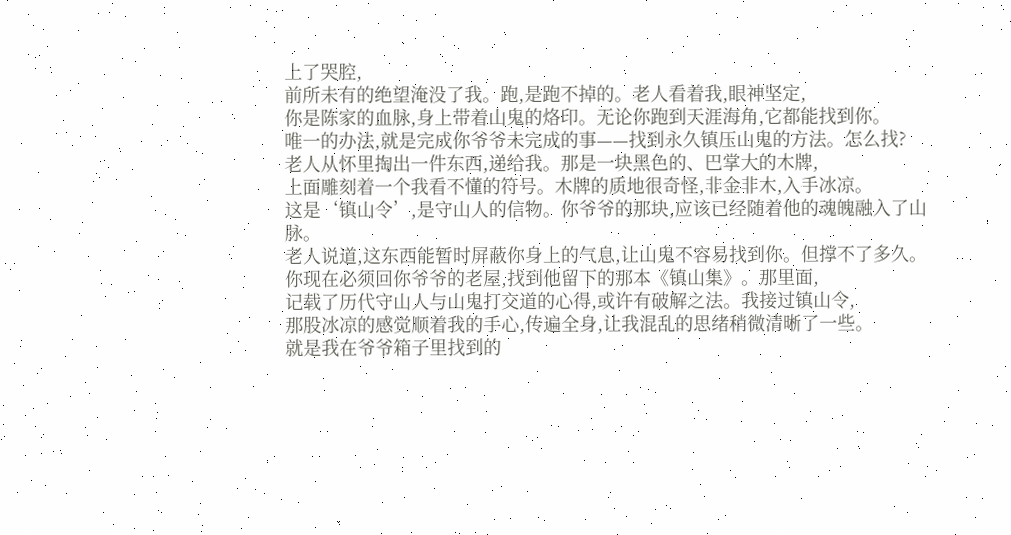上了哭腔,
前所未有的绝望淹没了我。跑,是跑不掉的。老人看着我,眼神坚定,
你是陈家的血脉,身上带着山鬼的烙印。无论你跑到天涯海角,它都能找到你。
唯一的办法,就是完成你爷爷未完成的事——找到永久镇压山鬼的方法。怎么找?
老人从怀里掏出一件东西,递给我。那是一块黑色的、巴掌大的木牌,
上面雕刻着一个我看不懂的符号。木牌的质地很奇怪,非金非木,入手冰凉。
这是‘镇山令’,是守山人的信物。你爷爷的那块,应该已经随着他的魂魄融入了山脉。
老人说道,这东西能暂时屏蔽你身上的气息,让山鬼不容易找到你。但撑不了多久。
你现在必须回你爷爷的老屋,找到他留下的那本《镇山集》。那里面,
记载了历代守山人与山鬼打交道的心得,或许有破解之法。我接过镇山令,
那股冰凉的感觉顺着我的手心,传遍全身,让我混乱的思绪稍微清晰了一些。
就是我在爷爷箱子里找到的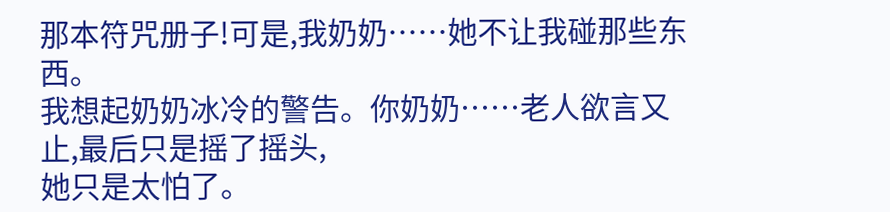那本符咒册子!可是,我奶奶……她不让我碰那些东西。
我想起奶奶冰冷的警告。你奶奶……老人欲言又止,最后只是摇了摇头,
她只是太怕了。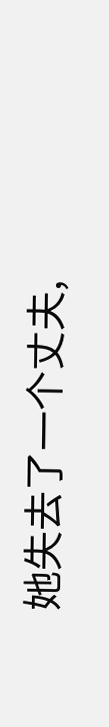她失去了一个丈夫,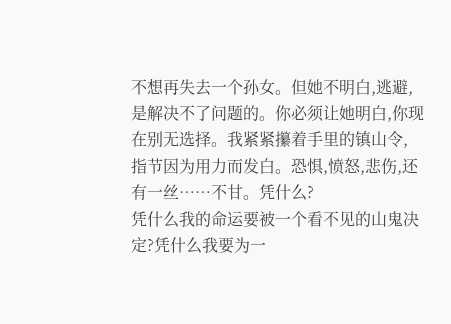不想再失去一个孙女。但她不明白,逃避,
是解决不了问题的。你必须让她明白,你现在别无选择。我紧紧攥着手里的镇山令,
指节因为用力而发白。恐惧,愤怒,悲伤,还有一丝……不甘。凭什么?
凭什么我的命运要被一个看不见的山鬼决定?凭什么我要为一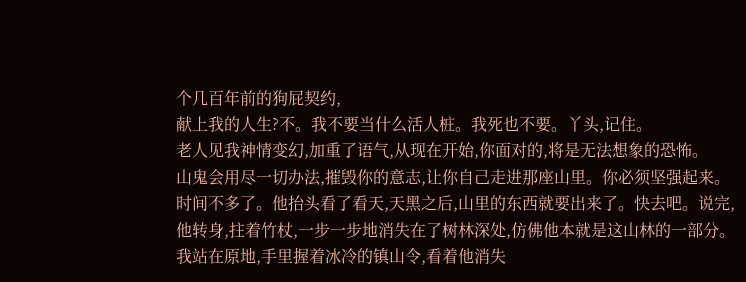个几百年前的狗屁契约,
献上我的人生?不。我不要当什么活人桩。我死也不要。丫头,记住。
老人见我神情变幻,加重了语气,从现在开始,你面对的,将是无法想象的恐怖。
山鬼会用尽一切办法,摧毁你的意志,让你自己走进那座山里。你必须坚强起来。
时间不多了。他抬头看了看天,天黑之后,山里的东西就要出来了。快去吧。说完,
他转身,拄着竹杖,一步一步地消失在了树林深处,仿佛他本就是这山林的一部分。
我站在原地,手里握着冰冷的镇山令,看着他消失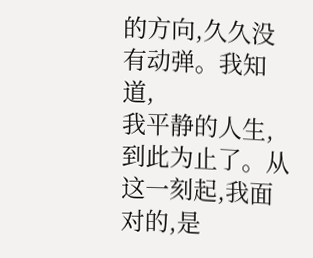的方向,久久没有动弹。我知道,
我平静的人生,到此为止了。从这一刻起,我面对的,是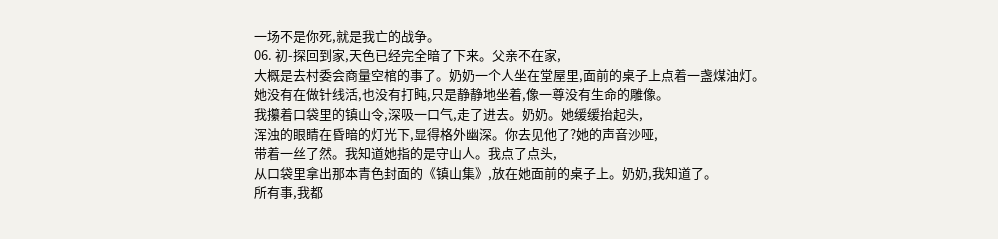一场不是你死,就是我亡的战争。
06. 初-探回到家,天色已经完全暗了下来。父亲不在家,
大概是去村委会商量空棺的事了。奶奶一个人坐在堂屋里,面前的桌子上点着一盏煤油灯。
她没有在做针线活,也没有打盹,只是静静地坐着,像一尊没有生命的雕像。
我攥着口袋里的镇山令,深吸一口气,走了进去。奶奶。她缓缓抬起头,
浑浊的眼睛在昏暗的灯光下,显得格外幽深。你去见他了?她的声音沙哑,
带着一丝了然。我知道她指的是守山人。我点了点头,
从口袋里拿出那本青色封面的《镇山集》,放在她面前的桌子上。奶奶,我知道了。
所有事,我都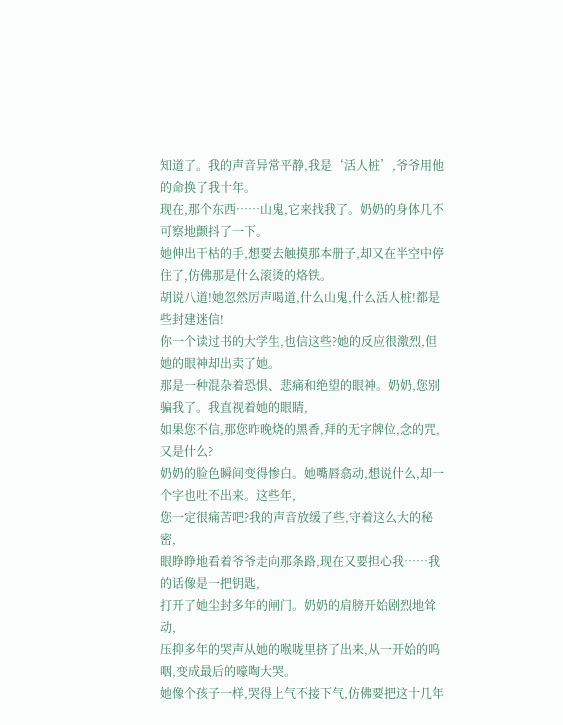知道了。我的声音异常平静,我是‘活人桩’,爷爷用他的命换了我十年。
现在,那个东西……山鬼,它来找我了。奶奶的身体几不可察地颤抖了一下。
她伸出干枯的手,想要去触摸那本册子,却又在半空中停住了,仿佛那是什么滚烫的烙铁。
胡说八道!她忽然厉声喝道,什么山鬼,什么活人桩!都是些封建迷信!
你一个读过书的大学生,也信这些?她的反应很激烈,但她的眼神却出卖了她。
那是一种混杂着恐惧、悲痛和绝望的眼神。奶奶,您别骗我了。我直视着她的眼睛,
如果您不信,那您昨晚烧的黑香,拜的无字牌位,念的咒,又是什么?
奶奶的脸色瞬间变得惨白。她嘴唇翕动,想说什么,却一个字也吐不出来。这些年,
您一定很痛苦吧?我的声音放缓了些,守着这么大的秘密,
眼睁睁地看着爷爷走向那条路,现在又要担心我……我的话像是一把钥匙,
打开了她尘封多年的闸门。奶奶的肩膀开始剧烈地耸动,
压抑多年的哭声从她的喉咙里挤了出来,从一开始的呜咽,变成最后的嚎啕大哭。
她像个孩子一样,哭得上气不接下气,仿佛要把这十几年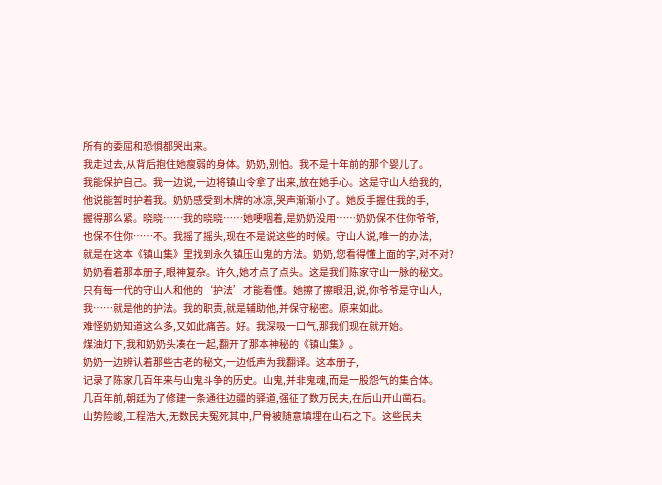所有的委屈和恐惧都哭出来。
我走过去,从背后抱住她瘦弱的身体。奶奶,别怕。我不是十年前的那个婴儿了。
我能保护自己。我一边说,一边将镇山令拿了出来,放在她手心。这是守山人给我的,
他说能暂时护着我。奶奶感受到木牌的冰凉,哭声渐渐小了。她反手握住我的手,
握得那么紧。晓晓……我的晓晓……她哽咽着,是奶奶没用……奶奶保不住你爷爷,
也保不住你……不。我摇了摇头,现在不是说这些的时候。守山人说,唯一的办法,
就是在这本《镇山集》里找到永久镇压山鬼的方法。奶奶,您看得懂上面的字,对不对?
奶奶看着那本册子,眼神复杂。许久,她才点了点头。这是我们陈家守山一脉的秘文。
只有每一代的守山人和他的‘护法’才能看懂。她擦了擦眼泪,说,你爷爷是守山人,
我……就是他的护法。我的职责,就是辅助他,并保守秘密。原来如此。
难怪奶奶知道这么多,又如此痛苦。好。我深吸一口气,那我们现在就开始。
煤油灯下,我和奶奶头凑在一起,翻开了那本神秘的《镇山集》。
奶奶一边辨认着那些古老的秘文,一边低声为我翻译。这本册子,
记录了陈家几百年来与山鬼斗争的历史。山鬼,并非鬼魂,而是一股怨气的集合体。
几百年前,朝廷为了修建一条通往边疆的驿道,强征了数万民夫,在后山开山凿石。
山势险峻,工程浩大,无数民夫冤死其中,尸骨被随意填埋在山石之下。这些民夫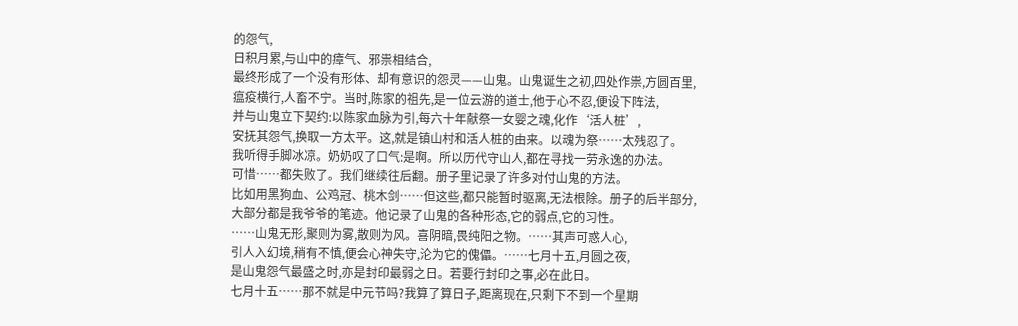的怨气,
日积月累,与山中的瘴气、邪祟相结合,
最终形成了一个没有形体、却有意识的怨灵——山鬼。山鬼诞生之初,四处作祟,方圆百里,
瘟疫横行,人畜不宁。当时,陈家的祖先,是一位云游的道士,他于心不忍,便设下阵法,
并与山鬼立下契约:以陈家血脉为引,每六十年献祭一女婴之魂,化作‘活人桩’,
安抚其怨气,换取一方太平。这,就是镇山村和活人桩的由来。以魂为祭……太残忍了。
我听得手脚冰凉。奶奶叹了口气:是啊。所以历代守山人,都在寻找一劳永逸的办法。
可惜……都失败了。我们继续往后翻。册子里记录了许多对付山鬼的方法。
比如用黑狗血、公鸡冠、桃木剑……但这些,都只能暂时驱离,无法根除。册子的后半部分,
大部分都是我爷爷的笔迹。他记录了山鬼的各种形态,它的弱点,它的习性。
……山鬼无形,聚则为雾,散则为风。喜阴暗,畏纯阳之物。……其声可惑人心,
引人入幻境,稍有不慎,便会心神失守,沦为它的傀儡。……七月十五,月圆之夜,
是山鬼怨气最盛之时,亦是封印最弱之日。若要行封印之事,必在此日。
七月十五……那不就是中元节吗?我算了算日子,距离现在,只剩下不到一个星期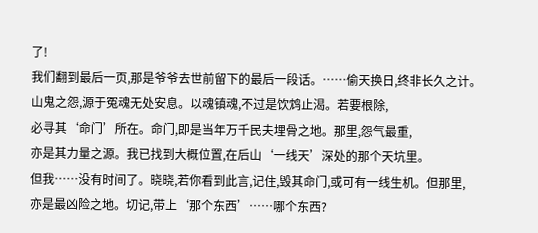了!
我们翻到最后一页,那是爷爷去世前留下的最后一段话。……偷天换日,终非长久之计。
山鬼之怨,源于冤魂无处安息。以魂镇魂,不过是饮鸩止渴。若要根除,
必寻其‘命门’所在。命门,即是当年万千民夫埋骨之地。那里,怨气最重,
亦是其力量之源。我已找到大概位置,在后山‘一线天’深处的那个天坑里。
但我……没有时间了。晓晓,若你看到此言,记住,毁其命门,或可有一线生机。但那里,
亦是最凶险之地。切记,带上‘那个东西’……哪个东西?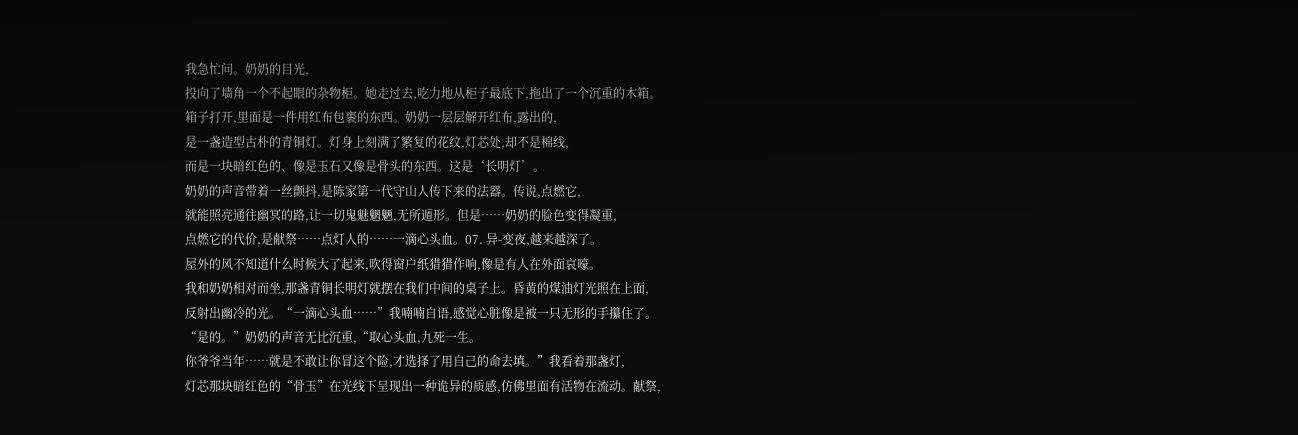我急忙问。奶奶的目光,
投向了墙角一个不起眼的杂物柜。她走过去,吃力地从柜子最底下,拖出了一个沉重的木箱。
箱子打开,里面是一件用红布包裹的东西。奶奶一层层解开红布,露出的,
是一盏造型古朴的青铜灯。灯身上刻满了繁复的花纹,灯芯处,却不是棉线,
而是一块暗红色的、像是玉石又像是骨头的东西。这是‘长明灯’。
奶奶的声音带着一丝颤抖,是陈家第一代守山人传下来的法器。传说,点燃它,
就能照亮通往幽冥的路,让一切鬼魅魍魉,无所遁形。但是……奶奶的脸色变得凝重,
点燃它的代价,是献祭……点灯人的……一滴心头血。07. 异-变夜,越来越深了。
屋外的风不知道什么时候大了起来,吹得窗户纸猎猎作响,像是有人在外面哀嚎。
我和奶奶相对而坐,那盏青铜长明灯就摆在我们中间的桌子上。昏黄的煤油灯光照在上面,
反射出幽冷的光。“一滴心头血……”我喃喃自语,感觉心脏像是被一只无形的手攥住了。
“是的。”奶奶的声音无比沉重,“取心头血,九死一生。
你爷爷当年……就是不敢让你冒这个险,才选择了用自己的命去填。”我看着那盏灯,
灯芯那块暗红色的“骨玉”在光线下呈现出一种诡异的质感,仿佛里面有活物在流动。献祭,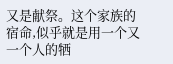又是献祭。这个家族的宿命,似乎就是用一个又一个人的牺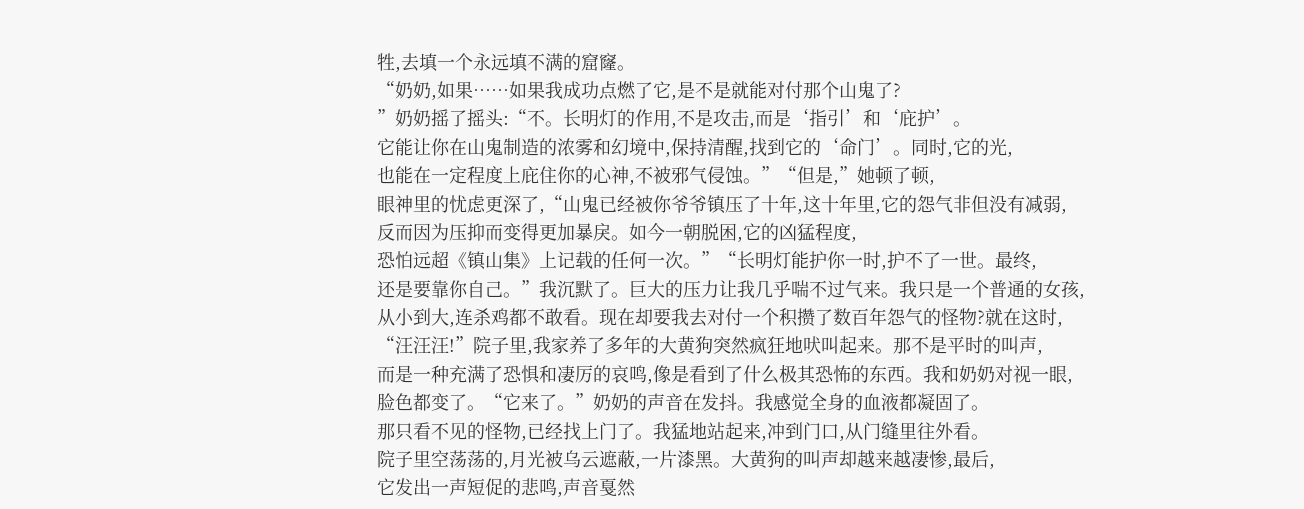牲,去填一个永远填不满的窟窿。
“奶奶,如果……如果我成功点燃了它,是不是就能对付那个山鬼了?
”奶奶摇了摇头:“不。长明灯的作用,不是攻击,而是‘指引’和‘庇护’。
它能让你在山鬼制造的浓雾和幻境中,保持清醒,找到它的‘命门’。同时,它的光,
也能在一定程度上庇住你的心神,不被邪气侵蚀。”“但是,”她顿了顿,
眼神里的忧虑更深了,“山鬼已经被你爷爷镇压了十年,这十年里,它的怨气非但没有减弱,
反而因为压抑而变得更加暴戾。如今一朝脱困,它的凶猛程度,
恐怕远超《镇山集》上记载的任何一次。”“长明灯能护你一时,护不了一世。最终,
还是要靠你自己。”我沉默了。巨大的压力让我几乎喘不过气来。我只是一个普通的女孩,
从小到大,连杀鸡都不敢看。现在却要我去对付一个积攒了数百年怨气的怪物?就在这时,
“汪汪汪!”院子里,我家养了多年的大黄狗突然疯狂地吠叫起来。那不是平时的叫声,
而是一种充满了恐惧和凄厉的哀鸣,像是看到了什么极其恐怖的东西。我和奶奶对视一眼,
脸色都变了。“它来了。”奶奶的声音在发抖。我感觉全身的血液都凝固了。
那只看不见的怪物,已经找上门了。我猛地站起来,冲到门口,从门缝里往外看。
院子里空荡荡的,月光被乌云遮蔽,一片漆黑。大黄狗的叫声却越来越凄惨,最后,
它发出一声短促的悲鸣,声音戛然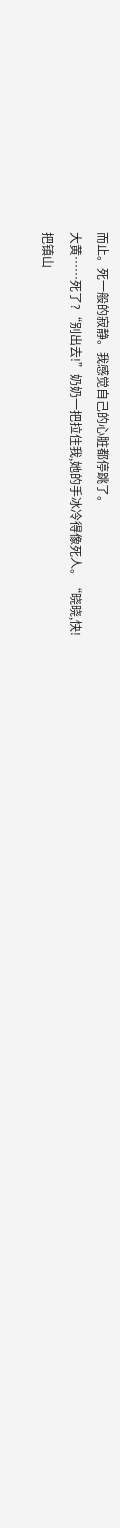而止。死一般的寂静。我感觉自己的心脏都停跳了。
大黄……死了?“别出去!”奶奶一把拉住我,她的手冰冷得像死人。“晓晓,快!
把镇山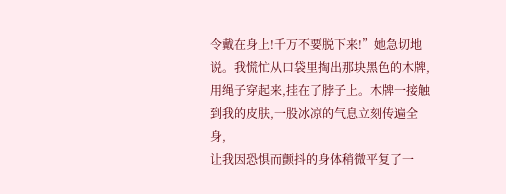令戴在身上!千万不要脱下来!”她急切地说。我慌忙从口袋里掏出那块黑色的木牌,
用绳子穿起来,挂在了脖子上。木牌一接触到我的皮肤,一股冰凉的气息立刻传遍全身,
让我因恐惧而颤抖的身体稍微平复了一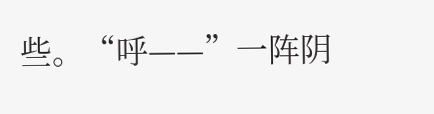些。“呼——”一阵阴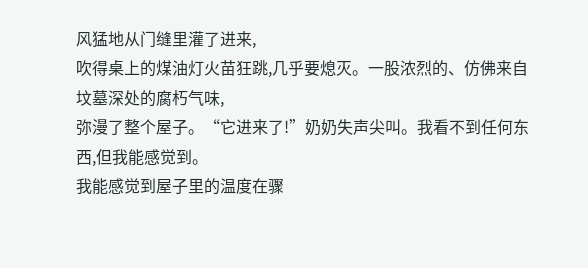风猛地从门缝里灌了进来,
吹得桌上的煤油灯火苗狂跳,几乎要熄灭。一股浓烈的、仿佛来自坟墓深处的腐朽气味,
弥漫了整个屋子。“它进来了!”奶奶失声尖叫。我看不到任何东西,但我能感觉到。
我能感觉到屋子里的温度在骤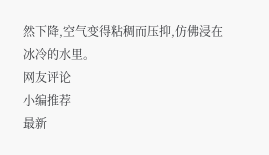然下降,空气变得粘稠而压抑,仿佛浸在冰冷的水里。
网友评论
小编推荐
最新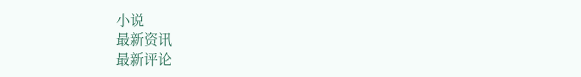小说
最新资讯
最新评论